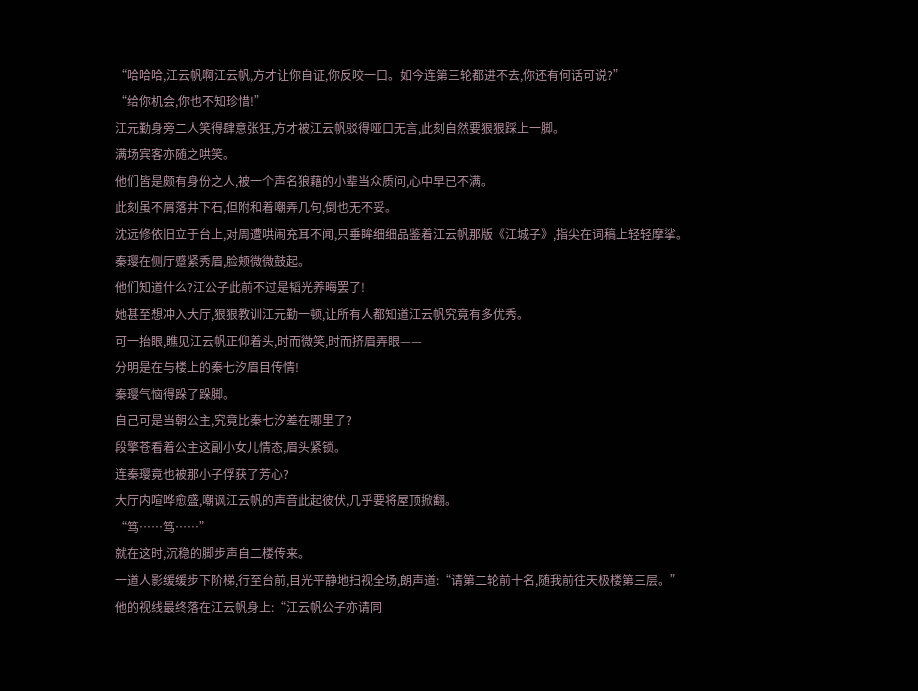“哈哈哈,江云帆啊江云帆,方才让你自证,你反咬一口。如今连第三轮都进不去,你还有何话可说?”
“给你机会,你也不知珍惜!”
江元勤身旁二人笑得肆意张狂,方才被江云帆驳得哑口无言,此刻自然要狠狠踩上一脚。
满场宾客亦随之哄笑。
他们皆是颇有身份之人,被一个声名狼藉的小辈当众质问,心中早已不满。
此刻虽不屑落井下石,但附和着嘲弄几句,倒也无不妥。
沈远修依旧立于台上,对周遭哄闹充耳不闻,只垂眸细细品鉴着江云帆那版《江城子》,指尖在词稿上轻轻摩挲。
秦璎在侧厅蹙紧秀眉,脸颊微微鼓起。
他们知道什么?江公子此前不过是韬光养晦罢了!
她甚至想冲入大厅,狠狠教训江元勤一顿,让所有人都知道江云帆究竟有多优秀。
可一抬眼,瞧见江云帆正仰着头,时而微笑,时而挤眉弄眼——
分明是在与楼上的秦七汐眉目传情!
秦璎气恼得跺了跺脚。
自己可是当朝公主,究竟比秦七汐差在哪里了?
段擎苍看着公主这副小女儿情态,眉头紧锁。
连秦璎竟也被那小子俘获了芳心?
大厅内喧哗愈盛,嘲讽江云帆的声音此起彼伏,几乎要将屋顶掀翻。
“笃……笃……”
就在这时,沉稳的脚步声自二楼传来。
一道人影缓缓步下阶梯,行至台前,目光平静地扫视全场,朗声道:“请第二轮前十名,随我前往天极楼第三层。”
他的视线最终落在江云帆身上:“江云帆公子亦请同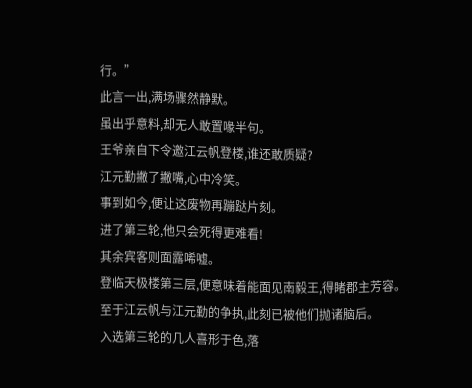行。”
此言一出,满场骤然静默。
虽出乎意料,却无人敢置喙半句。
王爷亲自下令邀江云帆登楼,谁还敢质疑?
江元勤撇了撇嘴,心中冷笑。
事到如今,便让这废物再蹦跶片刻。
进了第三轮,他只会死得更难看!
其余宾客则面露唏嘘。
登临天极楼第三层,便意味着能面见南毅王,得睹郡主芳容。
至于江云帆与江元勤的争执,此刻已被他们抛诸脑后。
入选第三轮的几人喜形于色,落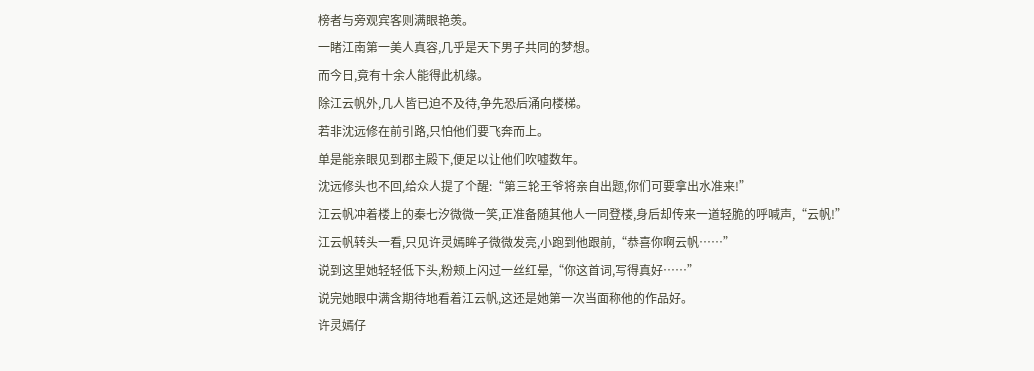榜者与旁观宾客则满眼艳羡。
一睹江南第一美人真容,几乎是天下男子共同的梦想。
而今日,竟有十余人能得此机缘。
除江云帆外,几人皆已迫不及待,争先恐后涌向楼梯。
若非沈远修在前引路,只怕他们要飞奔而上。
单是能亲眼见到郡主殿下,便足以让他们吹嘘数年。
沈远修头也不回,给众人提了个醒:“第三轮王爷将亲自出题,你们可要拿出水准来!”
江云帆冲着楼上的秦七汐微微一笑,正准备随其他人一同登楼,身后却传来一道轻脆的呼喊声,“云帆!”
江云帆转头一看,只见许灵嫣眸子微微发亮,小跑到他跟前,“恭喜你啊云帆……”
说到这里她轻轻低下头,粉颊上闪过一丝红晕,“你这首词,写得真好……”
说完她眼中满含期待地看着江云帆,这还是她第一次当面称他的作品好。
许灵嫣仔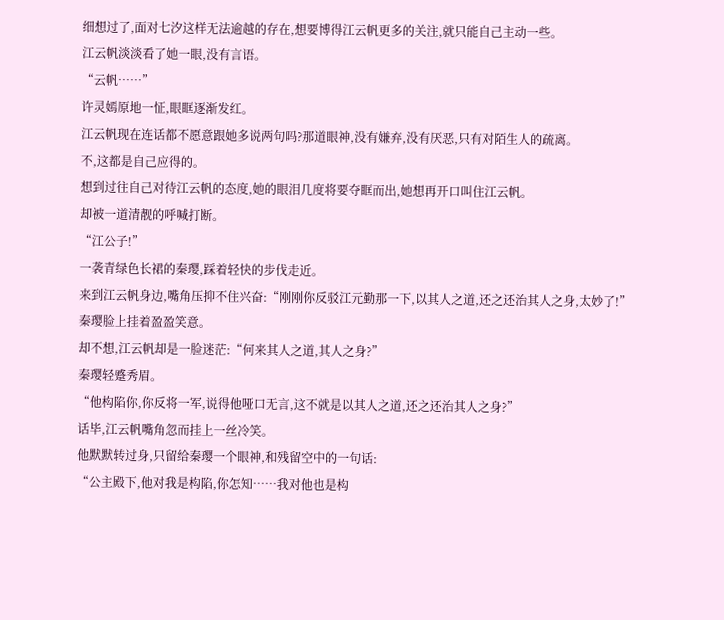细想过了,面对七汐这样无法逾越的存在,想要博得江云帆更多的关注,就只能自己主动一些。
江云帆淡淡看了她一眼,没有言语。
“云帆……”
许灵嫣原地一怔,眼眶逐渐发红。
江云帆现在连话都不愿意跟她多说两句吗?那道眼神,没有嫌弃,没有厌恶,只有对陌生人的疏离。
不,这都是自己应得的。
想到过往自己对待江云帆的态度,她的眼泪几度将要夺眶而出,她想再开口叫住江云帆。
却被一道清靓的呼喊打断。
“江公子!”
一袭青绿色长裙的秦璎,踩着轻快的步伐走近。
来到江云帆身边,嘴角压抑不住兴奋:“刚刚你反驳江元勤那一下,以其人之道,还之还治其人之身,太妙了!”
秦璎脸上挂着盈盈笑意。
却不想,江云帆却是一脸迷茫:“何来其人之道,其人之身?”
秦璎轻蹙秀眉。
“他构陷你,你反将一军,说得他哑口无言,这不就是以其人之道,还之还治其人之身?”
话毕,江云帆嘴角忽而挂上一丝冷笑。
他默默转过身,只留给秦璎一个眼神,和残留空中的一句话:
“公主殿下,他对我是构陷,你怎知……我对他也是构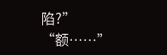陷?”
“额……”